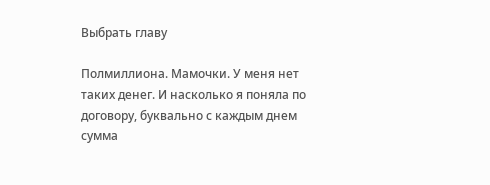Выбрать главу

Полмиллиона. Мамочки. У меня нет таких денег. И насколько я поняла по договору, буквально с каждым днем сумма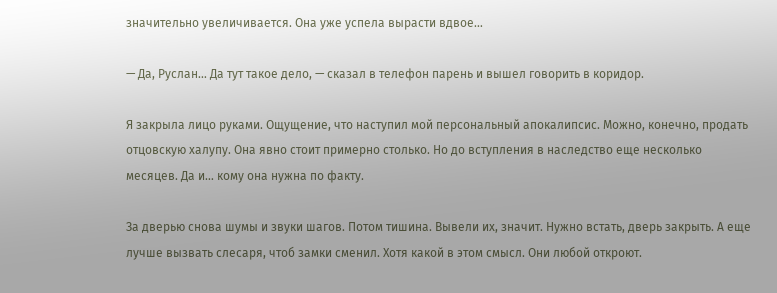значительно увеличивается. Она уже успела вырасти вдвое…

— Да, Руслан… Да тут такое дело, — сказал в телефон парень и вышел говорить в коридор.

Я закрыла лицо руками. Ощущение, что наступил мой персональный апокалипсис. Можно, конечно, продать отцовскую халупу. Она явно стоит примерно столько. Но до вступления в наследство еще несколько месяцев. Да и… кому она нужна по факту.

За дверью снова шумы и звуки шагов. Потом тишина. Вывели их, значит. Нужно встать, дверь закрыть. А еще лучше вызвать слесаря, чтоб замки сменил. Хотя какой в этом смысл. Они любой откроют.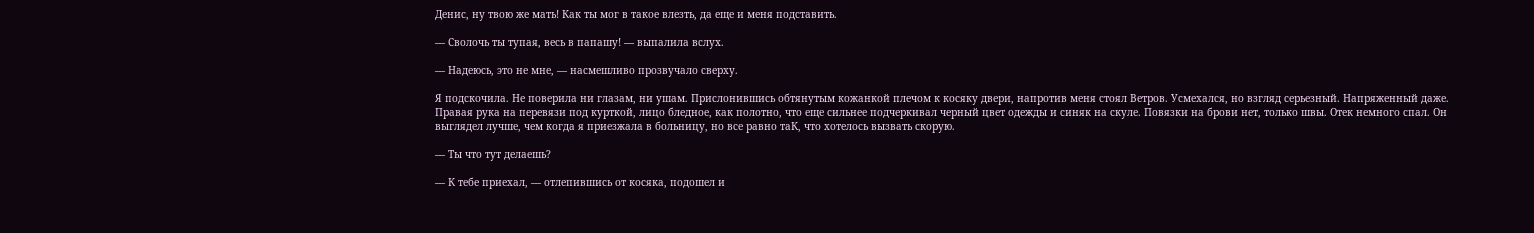Денис, ну твою же мать! Как ты мог в такое влезть, да еще и меня подставить.

— Сволочь ты тупая, весь в папашу! — выпалила вслух.

— Надеюсь, это не мне, — насмешливо прозвучало сверху.

Я подскочила. Не поверила ни глазам, ни ушам. Прислонившись обтянутым кожанкой плечом к косяку двери, напротив меня стоял Ветров. Усмехался, но взгляд серьезный. Напряженный даже. Правая рука на перевязи под курткой, лицо бледное, как полотно, что еще сильнее подчеркивал черный цвет одежды и синяк на скуле. Повязки на брови нет, только швы. Отек немного спал. Он выглядел лучше, чем когда я приезжала в больницу, но все равно таК, что хотелось вызвать скорую.

— Ты что тут делаешь?

— К тебе приехал, — отлепившись от косяка, подошел и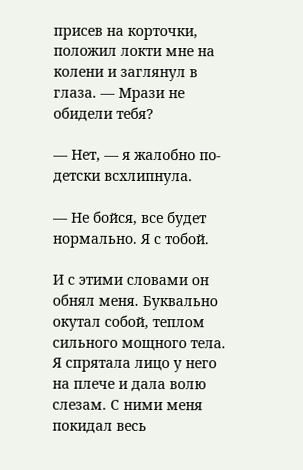присев на корточки, положил локти мне на колени и заглянул в глаза. — Мрази не обидели тебя?

— Нет, — я жалобно по-детски всхлипнула.

— Не бойся, все будет нормально. Я с тобой.

И с этими словами он обнял меня. Буквально окутал собой, теплом сильного мощного тела. Я спрятала лицо у него на плече и дала волю слезам. С ними меня покидал весь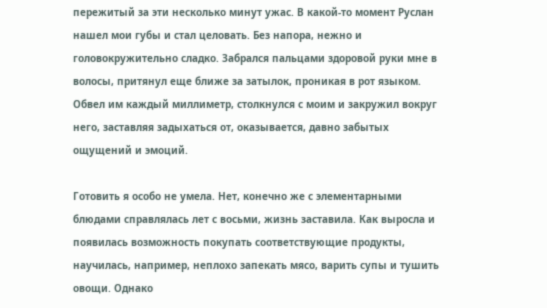пережитый за эти несколько минут ужас. В какой-то момент Руслан нашел мои губы и стал целовать. Без напора, нежно и головокружительно сладко. Забрался пальцами здоровой руки мне в волосы, притянул еще ближе за затылок, проникая в рот языком. Обвел им каждый миллиметр, столкнулся с моим и закружил вокруг него, заставляя задыхаться от, оказывается, давно забытых ощущений и эмоций.

Готовить я особо не умела. Нет, конечно же с элементарными блюдами справлялась лет с восьми, жизнь заставила. Как выросла и появилась возможность покупать соответствующие продукты, научилась, например, неплохо запекать мясо, варить супы и тушить овощи. Однако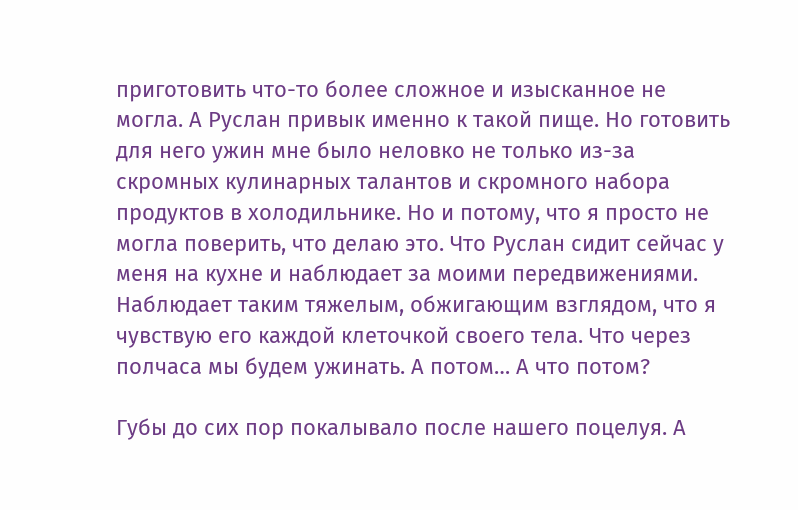приготовить что-то более сложное и изысканное не могла. А Руслан привык именно к такой пище. Но готовить для него ужин мне было неловко не только из-за скромных кулинарных талантов и скромного набора продуктов в холодильнике. Но и потому, что я просто не могла поверить, что делаю это. Что Руслан сидит сейчас у меня на кухне и наблюдает за моими передвижениями. Наблюдает таким тяжелым, обжигающим взглядом, что я чувствую его каждой клеточкой своего тела. Что через полчаса мы будем ужинать. А потом… А что потом?

Губы до сих пор покалывало после нашего поцелуя. А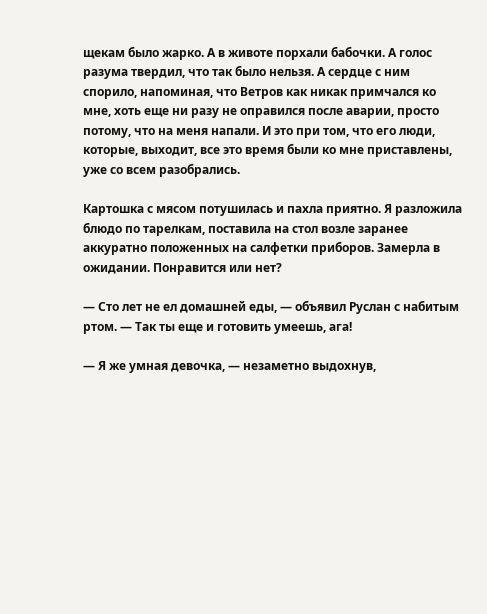щекам было жарко. А в животе порхали бабочки. А голос разума твердил, что так было нельзя. А сердце с ним спорило, напоминая, что Ветров как никак примчался ко мне, хоть еще ни разу не оправился после аварии, просто потому, что на меня напали. И это при том, что его люди, которые, выходит, все это время были ко мне приставлены, уже со всем разобрались.

Картошка с мясом потушилась и пахла приятно. Я разложила блюдо по тарелкам, поставила на стол возле заранее аккуратно положенных на салфетки приборов. Замерла в ожидании. Понравится или нет?

— Сто лет не ел домашней еды, — объявил Руслан с набитым ртом. — Так ты еще и готовить умеешь, ага!

— Я же умная девочка, — незаметно выдохнув,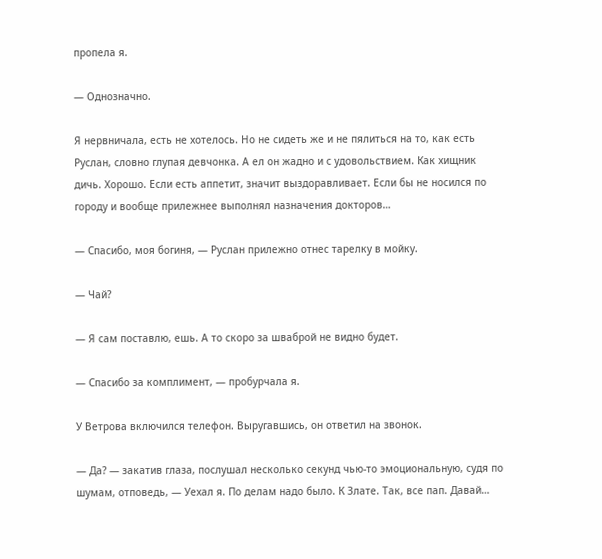пропела я.

— Однозначно.

Я нервничала, есть не хотелось. Но не сидеть же и не пялиться на то, как есть Руслан, словно глупая девчонка. А ел он жадно и с удовольствием. Как хищник дичь. Хорошо. Если есть аппетит, значит выздоравливает. Если бы не носился по городу и вообще прилежнее выполнял назначения докторов…

— Спасибо, моя богиня, — Руслан прилежно отнес тарелку в мойку.

— Чай?

— Я сам поставлю, ешь. А то скоро за шваброй не видно будет.

— Спасибо за комплимент, — пробурчала я.

У Ветрова включился телефон. Выругавшись, он ответил на звонок.

— Да? — закатив глаза, послушал несколько секунд чью-то эмоциональную, судя по шумам, отповедь, — Уехал я. По делам надо было. К Злате. Так, все пап. Давай…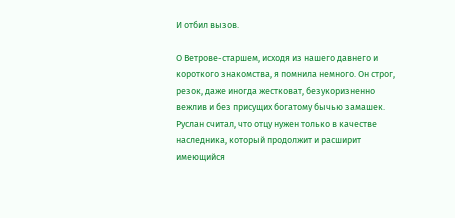И отбил вызов.

О Ветрове-старшем, исходя из нашего давнего и короткого знакомства, я помнила немного. Он строг, резок, даже иногда жестковат, безукоризненно вежлив и без присущих богатому бычью замашек. Руслан считал, что отцу нужен только в качестве наследника, который продолжит и расширит имеющийся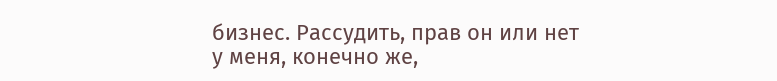бизнес. Рассудить, прав он или нет у меня, конечно же,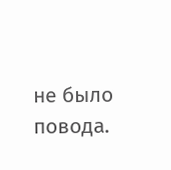не было повода.